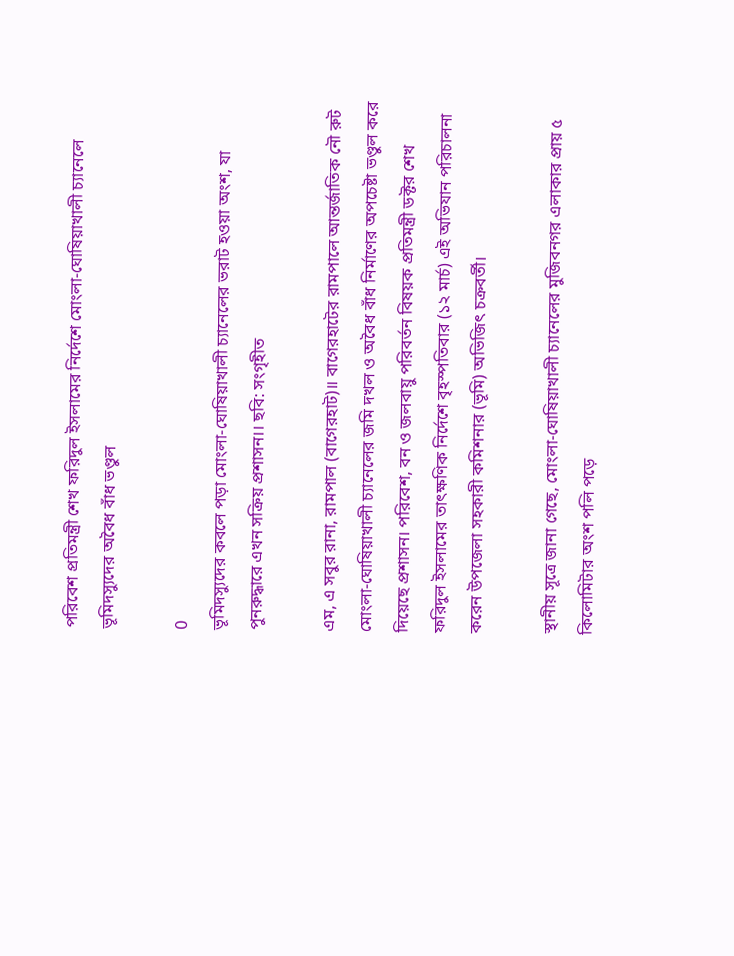পরিবেশ প্রতিমন্ত্রী শেখ ফরিদুল ইসলামের নির্দেশে মোংলা-ঘোষিয়াখালী চ্যানেলে ভূমিদস্যুদের অবৈধ বাঁধ ভণ্ডুল

0
ভূমিদস্যুদের কবলে পড়া মোংলা-ঘোষিয়াখালী চ্যানেলের ভরাট হওয়া অংশ, যা পুনরুদ্ধারে এখন সক্রিয় প্রশাসন।। ছবি: সংগৃহীত

এম, এ সবুর রানা, রামপাল (বাগেরহাট)॥ বাগেরহাটের রামপালে আন্তর্জাতিক নৌ রুট মোংলা-ঘোষিয়াখালী চ্যানেলের জমি দখল ও অবৈধ বাঁধ নির্মাণের অপচেষ্টা ভণ্ডুল করে দিয়েছে প্রশাসন। পরিবেশ, বন ও জলবায়ু পরিবর্তন বিষয়ক প্রতিমন্ত্রী ডক্টর শেখ ফরিদুল ইসলামের তাৎক্ষণিক নির্দেশে বৃহস্পতিবার (১২ মার্চ) এই অভিযান পরিচালনা করেন উপজেলা সহকারী কমিশনার (ভূমি) অভিজিৎ চক্রবর্তী।

স্থানীয় সূত্রে জানা গেছে, মোংলা-ঘোষিয়াখালী চ্যানেলের মুজিবনগর এলাকার প্রায় ৫ কিলোমিটার অংশ পলি পড়ে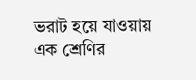ভরাট হয়ে যাওয়ায় এক শ্রেণির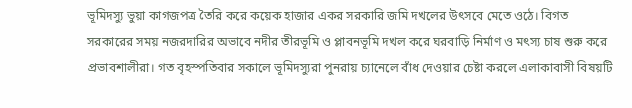ভূমিদস্যু ভুয়া কাগজপত্র তৈরি করে কয়েক হাজার একর সরকারি জমি দখলের উৎসবে মেতে ওঠে। বিগত সরকারের সময় নজরদারির অভাবে নদীর তীরভূমি ও প্লাবনভূমি দখল করে ঘরবাড়ি নির্মাণ ও মৎস্য চাষ শুরু করে প্রভাবশালীরা। গত বৃহস্পতিবার সকালে ভূমিদস্যুরা পুনরায় চ্যানেলে বাঁধ দেওয়ার চেষ্টা করলে এলাকাবাসী বিষয়টি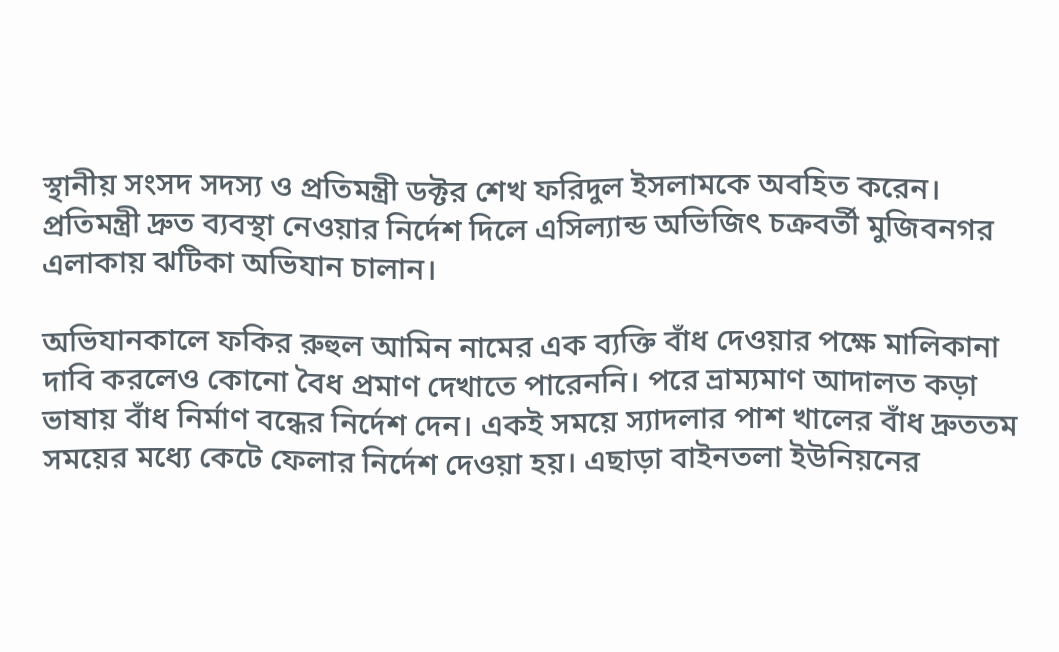স্থানীয় সংসদ সদস্য ও প্রতিমন্ত্রী ডক্টর শেখ ফরিদুল ইসলামকে অবহিত করেন। প্রতিমন্ত্রী দ্রুত ব্যবস্থা নেওয়ার নির্দেশ দিলে এসিল্যান্ড অভিজিৎ চক্রবর্তী মুজিবনগর এলাকায় ঝটিকা অভিযান চালান।

অভিযানকালে ফকির রুহুল আমিন নামের এক ব্যক্তি বাঁধ দেওয়ার পক্ষে মালিকানা দাবি করলেও কোনো বৈধ প্রমাণ দেখাতে পারেননি। পরে ভ্রাম্যমাণ আদালত কড়া ভাষায় বাঁধ নির্মাণ বন্ধের নির্দেশ দেন। একই সময়ে স্যাদলার পাশ খালের বাঁধ দ্রুততম সময়ের মধ্যে কেটে ফেলার নির্দেশ দেওয়া হয়। এছাড়া বাইনতলা ইউনিয়নের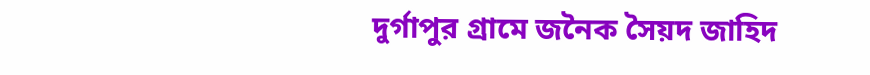দুর্গাপুর গ্রামে জনৈক সৈয়দ জাহিদ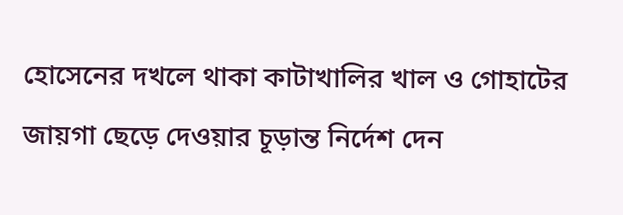হোসেনের দখলে থাকা কাটাখালির খাল ও গোহাটের জায়গা ছেড়ে দেওয়ার চূড়ান্ত নির্দেশ দেন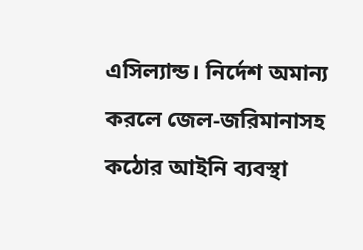এসিল্যান্ড। নির্দেশ অমান্য করলে জেল-জরিমানাসহ কঠোর আইনি ব্যবস্থা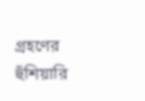গ্রহণের হুঁশিয়ারি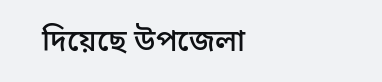দিয়েছে উপজেলা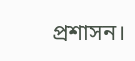প্রশাসন।